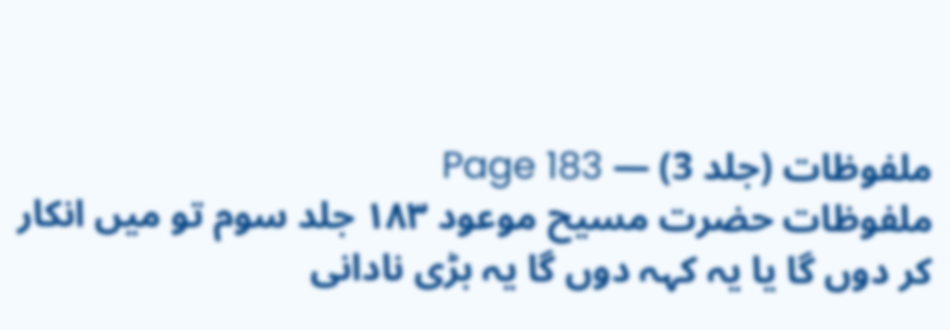ملفوظات (جلد 3) — Page 183
ملفوظات حضرت مسیح موعود ۱۸۳ جلد سوم تو میں انکار کر دوں گا یا یہ کہہ دوں گا یہ بڑی نادانی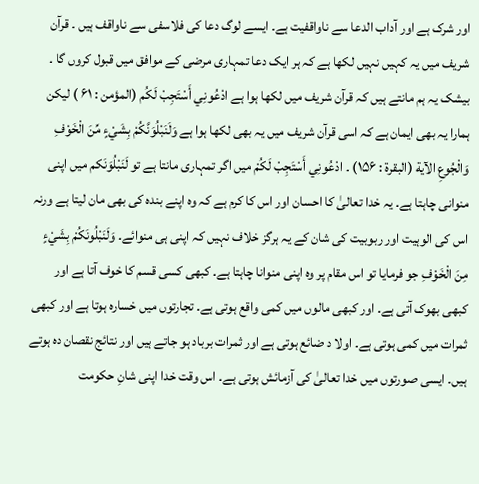اور شرک ہے اور آداب الدعا سے ناواقفیت ہے۔ ایسے لوگ دعا کی فلاسفی سے ناواقف ہیں ۔ قرآن شریف میں یہ کہیں نہیں لکھا ہے کہ ہر ایک دعا تمہاری مرضی کے موافق میں قبول کروں گا ۔ بیشک یہ ہم مانتے ہیں کہ قرآن شریف میں لکھا ہوا ہے ادْعُونِي أَسْتَجِبْ لَكُم (المؤمن : ۶۱ ) لیکن ہمارا یہ بھی ایمان ہے کہ اسی قرآن شریف میں یہ بھی لکھا ہوا ہے وَلَنَبْلُوَنَّكُمْ بِشَيْءٍ مِّنَ الْخَوْفِ وَالْجُوعِ الآية (البقرة : ۱۵۶) ۔ ادْعُونِي أَسْتَجِبْ لَكُمْ میں اگر تمہاری مانتا ہے تو لَنَبْلُوَنَکم میں اپنی منوانی چاہتا ہے۔ یہ خدا تعالیٰ کا احسان اور اس کا کرم ہے کہ وہ اپنے بندہ کی بھی مان لیتا ہے ورنہ اس کی الوہیت اور ربوبیت کی شان کے یہ ہرگز خلاف نہیں کہ اپنی ہی منوائے۔ وَلَنَبْلُونَكُمْ بِشَيْءٍ مِنَ الْخَوْفِ جو فرمایا تو اس مقام پر وہ اپنی منوانا چاہتا ہے۔ کبھی کسی قسم کا خوف آتا ہے اور کبھی بھوک آتی ہے۔ اور کبھی مالوں میں کمی واقع ہوتی ہے۔ تجارتوں میں خسارہ ہوتا ہے اور کبھی ثمرات میں کمی ہوتی ہے۔ اولا د ضائع ہوتی ہے اور ثمرات برباد ہو جاتے ہیں اور نتائج نقصان دہ ہوتے ہیں۔ ایسی صورتوں میں خدا تعالیٰ کی آزمائش ہوتی ہے۔ اس وقت خدا اپنی شانِ حکومت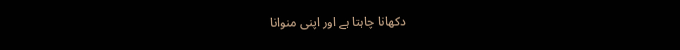دکھانا چاہتا ہے اور اپنی منوانا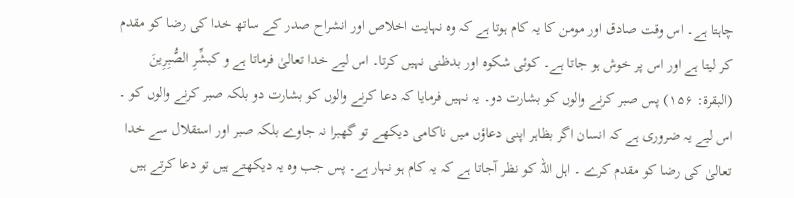چاہتا ہے۔ اس وقت صادق اور مومن کا یہ کام ہوتا ہے کہ وہ نہایت اخلاص اور انشراح صدر کے ساتھ خدا کی رضا کو مقدم کر لیتا ہے اور اس پر خوش ہو جاتا ہے۔ کوئی شکوہ اور بدظنی نہیں کرتا۔ اس لیے خدا تعالیٰ فرماتا ہے و کبشِّرِ الصُّبِرِينَ (البقرة: ۱۵۶) پس صبر کرنے والوں کو بشارت دو۔ یہ نہیں فرمایا کہ دعا کرنے والوں کو بشارت دو بلکہ صبر کرنے والوں کو ۔ اس لیے یہ ضروری ہے کہ انسان اگر بظاہر اپنی دعاؤں میں ناکامی دیکھے تو گھبرا نہ جاوے بلکہ صبر اور استقلال سے خدا تعالیٰ کی رضا کو مقدم کرے ۔ اہل اللہ کو نظر آجاتا ہے کہ یہ کام ہو نہار ہے۔ پس جب وہ یہ دیکھتے ہیں تو دعا کرتے ہیں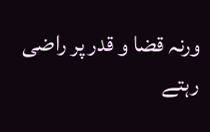ورنہ قضا و قدر پر راضی رہتے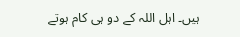ہیں۔ اہل اللہ کے دو ہی کام ہوتے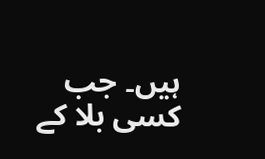ہیں۔ جب کسی بلا کے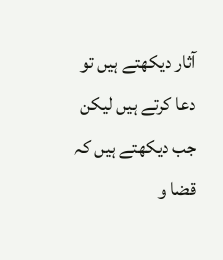آثار دیکھتے ہیں تو دعا کرتے ہیں لیکن جب دیکھتے ہیں کہ قضا و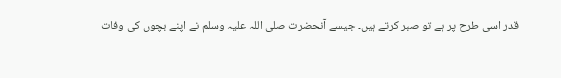قدر اسی طرح پر ہے تو صبر کرتے ہیں۔ جیسے آنحضرت صلی اللہ علیہ وسلم نے اپنے بچوں کی وفات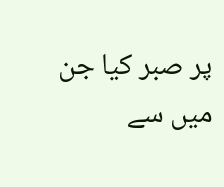پر صبر کیا جن میں سے